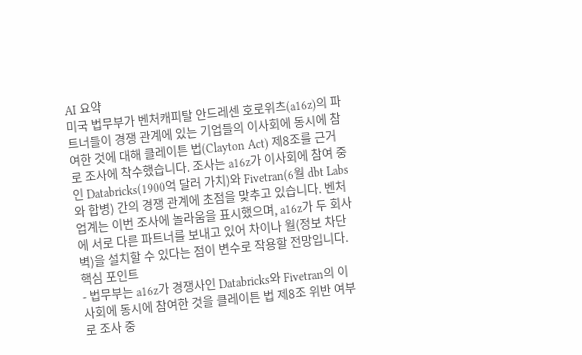AI 요약
미국 법무부가 벤처캐피탈 안드레센 호로위츠(a16z)의 파트너들이 경쟁 관계에 있는 기업들의 이사회에 동시에 참여한 것에 대해 클레이튼 법(Clayton Act) 제8조를 근거로 조사에 착수했습니다. 조사는 a16z가 이사회에 참여 중인 Databricks(1900억 달러 가치)와 Fivetran(6월 dbt Labs와 합병) 간의 경쟁 관계에 초점을 맞추고 있습니다. 벤처 업계는 이번 조사에 놀라움을 표시했으며, a16z가 두 회사에 서로 다른 파트너를 보내고 있어 차이나 월(정보 차단 벽)을 설치할 수 있다는 점이 변수로 작용할 전망입니다.
핵심 포인트
- 법무부는 a16z가 경쟁사인 Databricks와 Fivetran의 이사회에 동시에 참여한 것을 클레이튼 법 제8조 위반 여부로 조사 중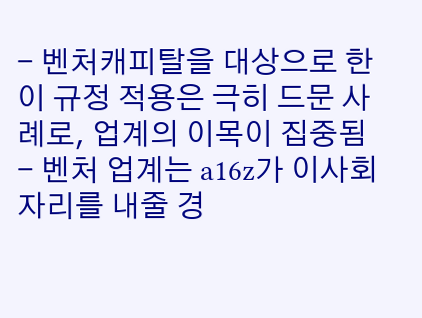- 벤처캐피탈을 대상으로 한 이 규정 적용은 극히 드문 사례로, 업계의 이목이 집중됨
- 벤처 업계는 a16z가 이사회 자리를 내줄 경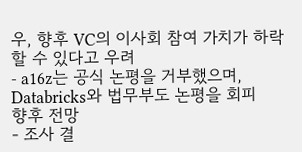우, 향후 VC의 이사회 참여 가치가 하락할 수 있다고 우려
- a16z는 공식 논평을 거부했으며, Databricks와 법무부도 논평을 회피
향후 전망
- 조사 결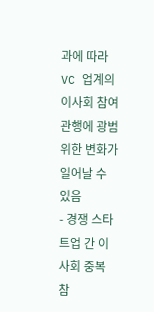과에 따라 VC 업계의 이사회 참여 관행에 광범위한 변화가 일어날 수 있음
- 경쟁 스타트업 간 이사회 중복 참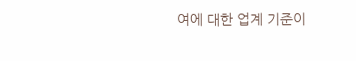여에 대한 업계 기준이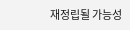재정립될 가능성